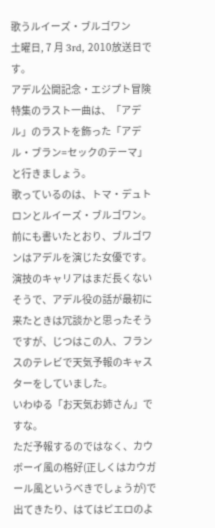歌うルイーズ・ブルゴワン
土曜日, 7 月 3rd, 2010放送日です。
アデル公開記念・エジプト冒険特集のラスト一曲は、「アデル」のラストを飾った「アデル・ブラン=セックのテーマ」と行きましょう。
歌っているのは、トマ・デュトロンとルイーズ・ブルゴワン。
前にも書いたとおり、ブルゴワンはアデルを演じた女優です。
演技のキャリアはまだ長くないそうで、アデル役の話が最初に来たときは冗談かと思ったそうですが、じつはこの人、フランスのテレビで天気予報のキャスターをしていました。
いわゆる「お天気お姉さん」ですな。
ただ予報するのではなく、カウボーイ風の格好(正しくはカウガール風というべきでしょうが)で出てきたり、はてはピエロのよ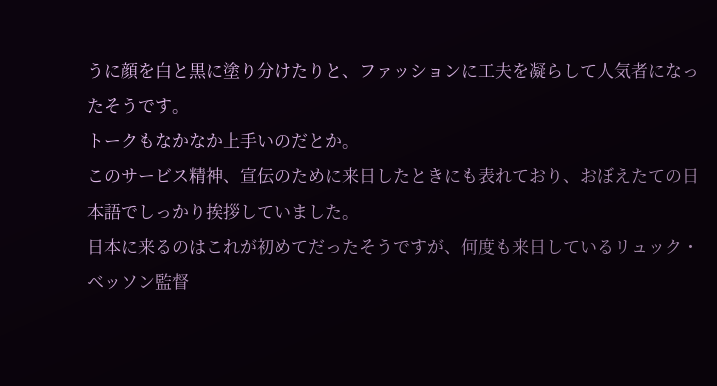うに顔を白と黒に塗り分けたりと、ファッションに工夫を凝らして人気者になったそうです。
トークもなかなか上手いのだとか。
このサービス精神、宣伝のために来日したときにも表れており、おぼえたての日本語でしっかり挨拶していました。
日本に来るのはこれが初めてだったそうですが、何度も来日しているリュック・ベッソン監督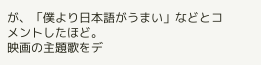が、「僕より日本語がうまい」などとコメントしたほど。
映画の主題歌をデ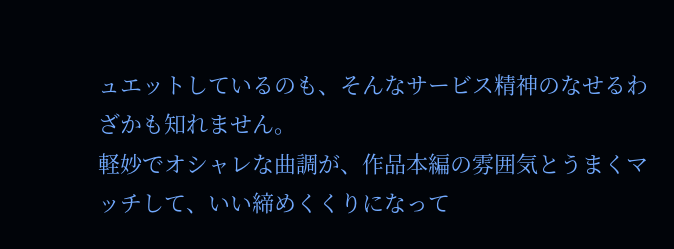ュエットしているのも、そんなサービス精神のなせるわざかも知れません。
軽妙でオシャレな曲調が、作品本編の雰囲気とうまくマッチして、いい締めくくりになって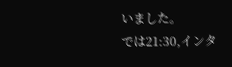いました。
では21:30,インタ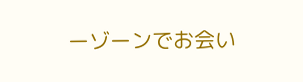ーゾーンでお会い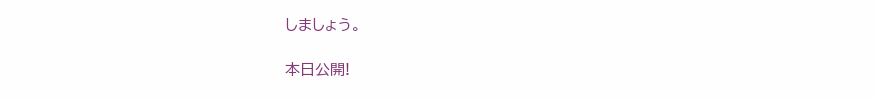しましょう。

本日公開!